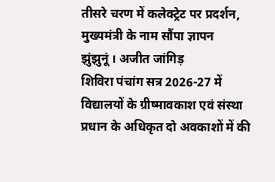तीसरे चरण में कलेक्ट्रेट पर प्रदर्शन, मुख्यमंत्री के नाम सौंपा ज्ञापन
झुंझुनूं । अजीत जांगिड़
शिविरा पंचांग सत्र 2026-27 में विद्यालयों के ग्रीष्मावकाश एवं संस्था प्रधान के अधिकृत दो अवकाशों में की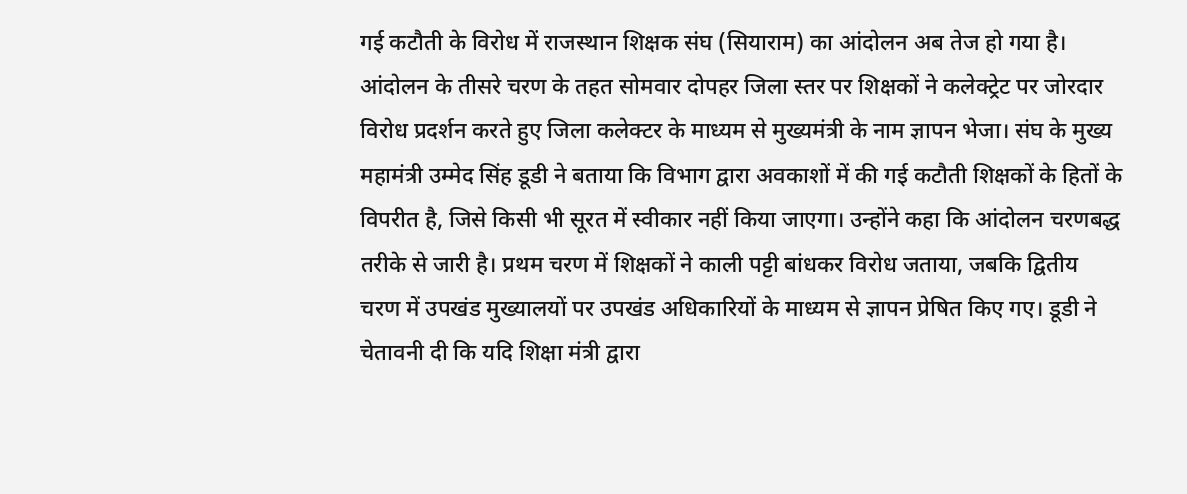गई कटौती के विरोध में राजस्थान शिक्षक संघ (सियाराम) का आंदोलन अब तेज हो गया है। आंदोलन के तीसरे चरण के तहत सोमवार दोपहर जिला स्तर पर शिक्षकों ने कलेक्ट्रेट पर जोरदार विरोध प्रदर्शन करते हुए जिला कलेक्टर के माध्यम से मुख्यमंत्री के नाम ज्ञापन भेजा। संघ के मुख्य महामंत्री उम्मेद सिंह डूडी ने बताया कि विभाग द्वारा अवकाशों में की गई कटौती शिक्षकों के हितों के विपरीत है, जिसे किसी भी सूरत में स्वीकार नहीं किया जाएगा। उन्होंने कहा कि आंदोलन चरणबद्ध तरीके से जारी है। प्रथम चरण में शिक्षकों ने काली पट्टी बांधकर विरोध जताया, जबकि द्वितीय चरण में उपखंड मुख्यालयों पर उपखंड अधिकारियों के माध्यम से ज्ञापन प्रेषित किए गए। डूडी ने चेतावनी दी कि यदि शिक्षा मंत्री द्वारा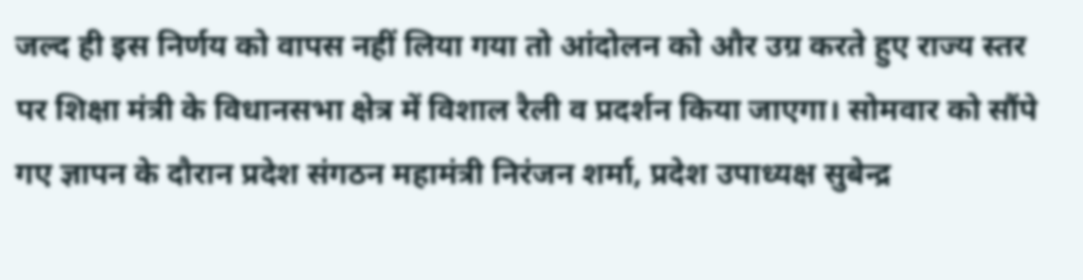जल्द ही इस निर्णय को वापस नहीं लिया गया तो आंदोलन को और उग्र करते हुए राज्य स्तर पर शिक्षा मंत्री के विधानसभा क्षेत्र में विशाल रैली व प्रदर्शन किया जाएगा। सोमवार को सौंपे गए ज्ञापन के दौरान प्रदेश संगठन महामंत्री निरंजन शर्मा, प्रदेश उपाध्यक्ष सुबेन्द्र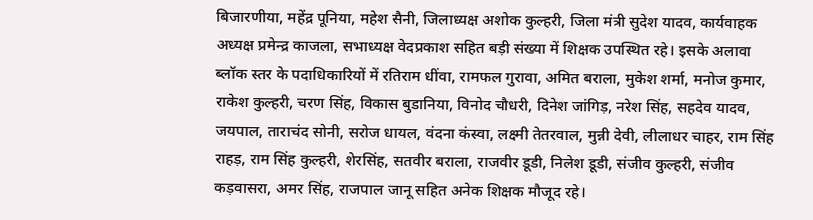बिजारणीया, महेंद्र पूनिया, महेश सैनी, जिलाध्यक्ष अशोक कुल्हरी, जिला मंत्री सुदेश यादव, कार्यवाहक अध्यक्ष प्रमेन्द्र काजला, सभाध्यक्ष वेदप्रकाश सहित बड़ी संख्या में शिक्षक उपस्थित रहे। इसके अलावा ब्लॉक स्तर के पदाधिकारियों में रतिराम धींवा, रामफल गुरावा, अमित बराला, मुकेश शर्मा, मनोज कुमार, राकेश कुल्हरी, चरण सिंह, विकास बुडानिया, विनोद चौधरी, दिनेश जांगिड़, नरेश सिंह, सहदेव यादव, जयपाल, ताराचंद सोनी, सरोज धायल, वंदना कंस्वा, लक्ष्मी तेतरवाल, मुन्नी देवी, लीलाधर चाहर, राम सिंह राहड़, राम सिंह कुल्हरी, शेरसिंह, सतवीर बराला, राजवीर डूडी, निलेश डूडी, संजीव कुल्हरी, संजीव कड़वासरा, अमर सिंह, राजपाल जानू सहित अनेक शिक्षक मौजूद रहे।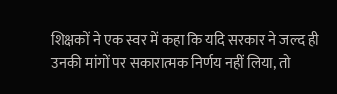शिक्षकों ने एक स्वर में कहा कि यदि सरकार ने जल्द ही उनकी मांगों पर सकारात्मक निर्णय नहीं लिया, तो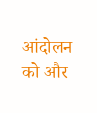आंदोलन को और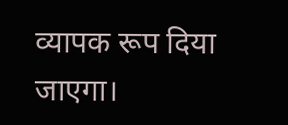व्यापक रूप दिया जाएगा।